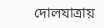দোলযাত্রায়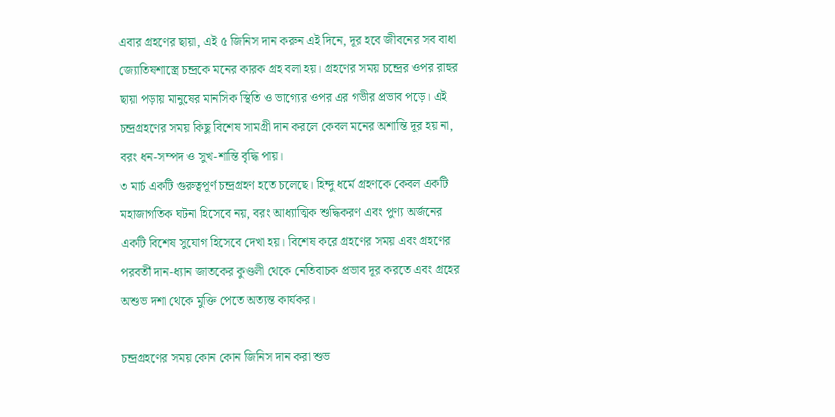এবার গ্রহণের ছায়া, এই ৫ জিনিস দান করুন এই দিনে, দূর হবে জীবনের সব বাধা
জ্যোতিষশাস্ত্রে চন্দ্রকে মনের কারক গ্রহ বলা হয়। গ্রহণের সময় চন্দ্রের ওপর রাহুর ছায়া পড়ায় মানুষের মানসিক স্থিতি ও ভাগ্যের ওপর এর গভীর প্রভাব পড়ে। এই চন্দ্রগ্রহণের সময় কিছু বিশেষ সামগ্রী দান করলে কেবল মনের অশান্তি দূর হয় না, বরং ধন-সম্পদ ও সুখ-শান্তি বৃদ্ধি পায়।
৩ মার্চ একটি গুরুত্বপূর্ণ চন্দ্রগ্রহণ হতে চলেছে। হিন্দু ধর্মে গ্রহণকে কেবল একটি মহাজাগতিক ঘটনা হিসেবে নয়, বরং আধ্যাত্মিক শুদ্ধিকরণ এবং পুণ্য অর্জনের একটি বিশেষ সুযোগ হিসেবে দেখা হয়। বিশেষ করে গ্রহণের সময় এবং গ্রহণের পরবর্তী দান-ধ্যান জাতকের কুণ্ডলী থেকে নেতিবাচক প্রভাব দূর করতে এবং গ্রহের অশুভ দশা থেকে মুক্তি পেতে অত্যন্ত কার্যকর।

চন্দ্রগ্রহণের সময় কোন কোন জিনিস দান করা শুভ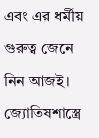এবং এর ধর্মীয় গুরুত্ব জেনে নিন আজই।
জ্যোতিষশাস্ত্রে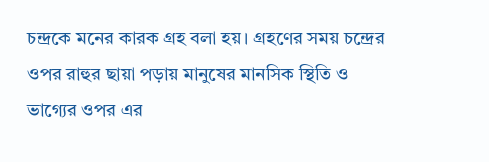চন্দ্রকে মনের কারক গ্রহ বলা হয়। গ্রহণের সময় চন্দ্রের ওপর রাহুর ছায়া পড়ায় মানুষের মানসিক স্থিতি ও ভাগ্যের ওপর এর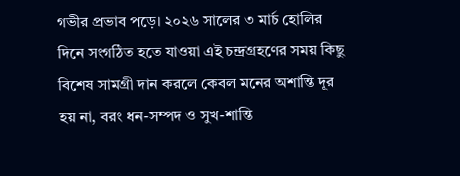গভীর প্রভাব পড়ে। ২০২৬ সালের ৩ মার্চ হোলির দিনে সংগঠিত হতে যাওয়া এই চন্দ্রগ্রহণের সময় কিছু বিশেষ সামগ্রী দান করলে কেবল মনের অশান্তি দূর হয় না, বরং ধন-সম্পদ ও সুখ-শান্তি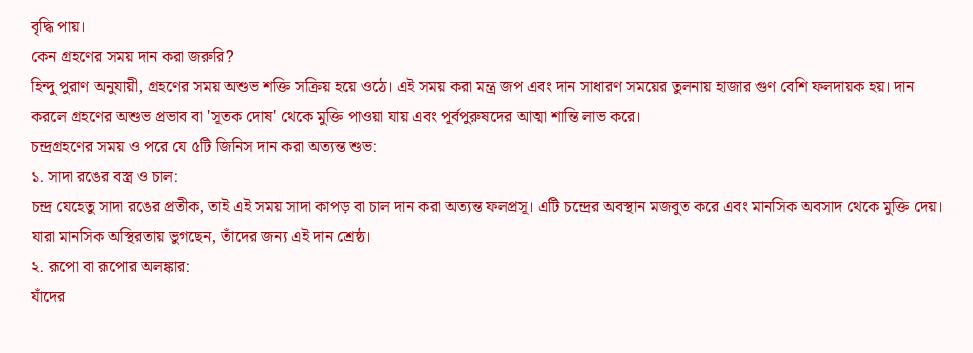বৃদ্ধি পায়।
কেন গ্রহণের সময় দান করা জরুরি?
হিন্দু পুরাণ অনুযায়ী, গ্রহণের সময় অশুভ শক্তি সক্রিয় হয়ে ওঠে। এই সময় করা মন্ত্র জপ এবং দান সাধারণ সময়ের তুলনায় হাজার গুণ বেশি ফলদায়ক হয়। দান করলে গ্রহণের অশুভ প্রভাব বা 'সূতক দোষ' থেকে মুক্তি পাওয়া যায় এবং পূর্বপুরুষদের আত্মা শান্তি লাভ করে।
চন্দ্রগ্রহণের সময় ও পরে যে ৫টি জিনিস দান করা অত্যন্ত শুভ:
১. সাদা রঙের বস্ত্র ও চাল:
চন্দ্র যেহেতু সাদা রঙের প্রতীক, তাই এই সময় সাদা কাপড় বা চাল দান করা অত্যন্ত ফলপ্রসূ। এটি চন্দ্রের অবস্থান মজবুত করে এবং মানসিক অবসাদ থেকে মুক্তি দেয়। যারা মানসিক অস্থিরতায় ভুগছেন, তাঁদের জন্য এই দান শ্রেষ্ঠ।
২. রূপো বা রূপোর অলঙ্কার:
যাঁদের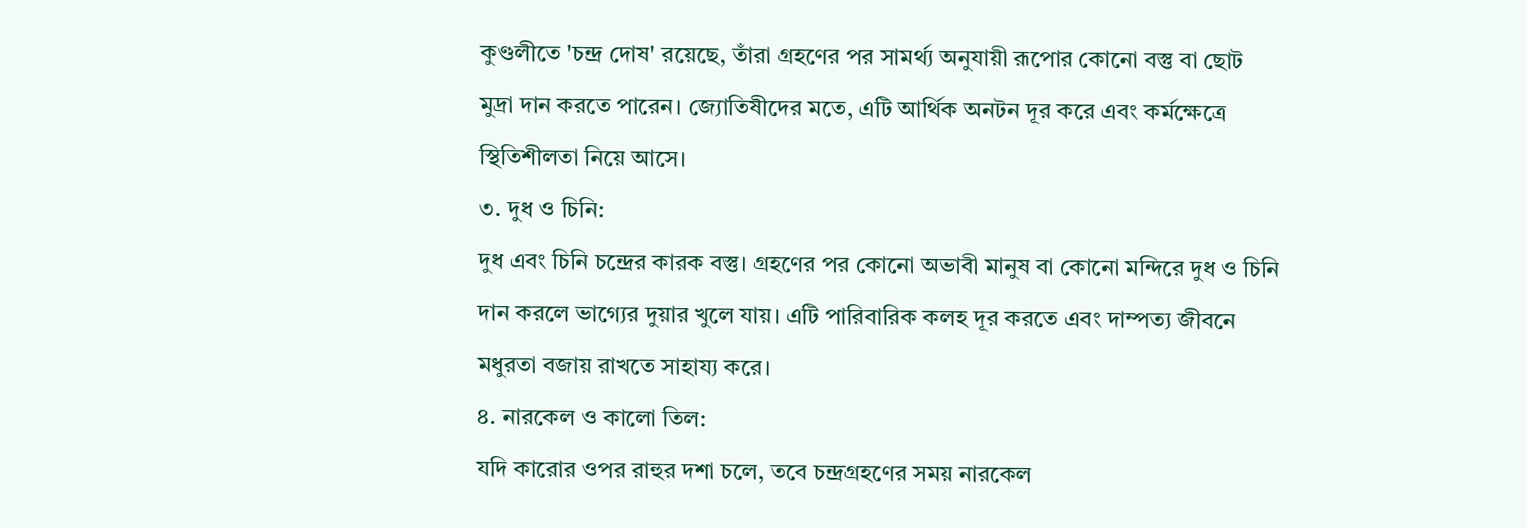কুণ্ডলীতে 'চন্দ্র দোষ' রয়েছে, তাঁরা গ্রহণের পর সামর্থ্য অনুযায়ী রূপোর কোনো বস্তু বা ছোট মুদ্রা দান করতে পারেন। জ্যোতিষীদের মতে, এটি আর্থিক অনটন দূর করে এবং কর্মক্ষেত্রে স্থিতিশীলতা নিয়ে আসে।
৩. দুধ ও চিনি:
দুধ এবং চিনি চন্দ্রের কারক বস্তু। গ্রহণের পর কোনো অভাবী মানুষ বা কোনো মন্দিরে দুধ ও চিনি দান করলে ভাগ্যের দুয়ার খুলে যায়। এটি পারিবারিক কলহ দূর করতে এবং দাম্পত্য জীবনে মধুরতা বজায় রাখতে সাহায্য করে।
৪. নারকেল ও কালো তিল:
যদি কারোর ওপর রাহুর দশা চলে, তবে চন্দ্রগ্রহণের সময় নারকেল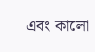এবং কালো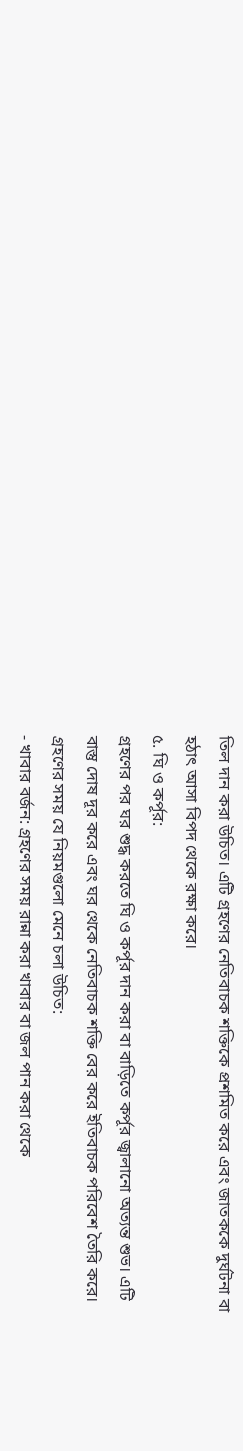তিল দান করা উচিত। এটি গ্রহণের নেতিবাচক শক্তিকে প্রশমিত করে এবং জাতককে দুর্ঘটনা বা হঠাৎ আসা বিপদ থেকে রক্ষা করে।
৫. ঘি ও কর্পূর:
গ্রহণের পর ঘর শুদ্ধ করতে ঘি ও কর্পূর দান করা বা বাড়িতে কর্পূর জ্বালানো অত্যন্ত শুভ। এটি বাস্তু দোষ দূর করে এবং ঘর থেকে নেতিবাচক শক্তি বের করে ইতিবাচক পরিবেশ তৈরি করে।
গ্রহণের সময় যে নিয়মগুলো মেনে চলা উচিত:
- খাবার বর্জন: গ্রহণের সময় রান্না করা খাবার বা জল পান করা থেকে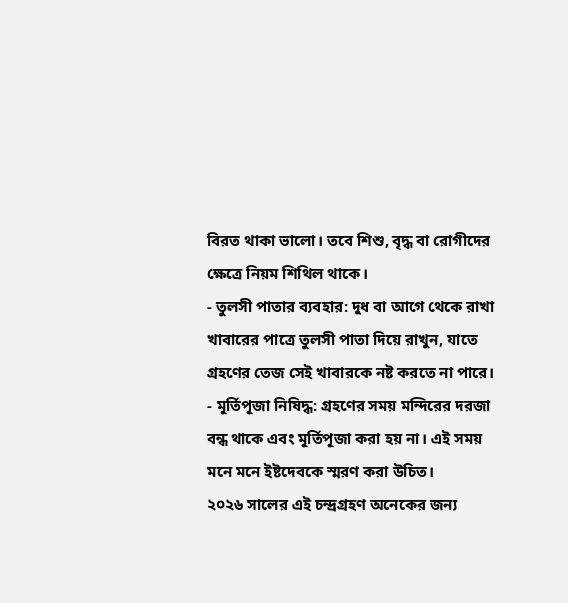বিরত থাকা ভালো। তবে শিশু, বৃদ্ধ বা রোগীদের ক্ষেত্রে নিয়ম শিথিল থাকে।
- তুলসী পাতার ব্যবহার: দুধ বা আগে থেকে রাখা খাবারের পাত্রে তুলসী পাতা দিয়ে রাখুন, যাতে গ্রহণের তেজ সেই খাবারকে নষ্ট করতে না পারে।
- মূর্তিপূজা নিষিদ্ধ: গ্রহণের সময় মন্দিরের দরজা বন্ধ থাকে এবং মূর্তিপূজা করা হয় না। এই সময় মনে মনে ইষ্টদেবকে স্মরণ করা উচিত।
২০২৬ সালের এই চন্দ্রগ্রহণ অনেকের জন্য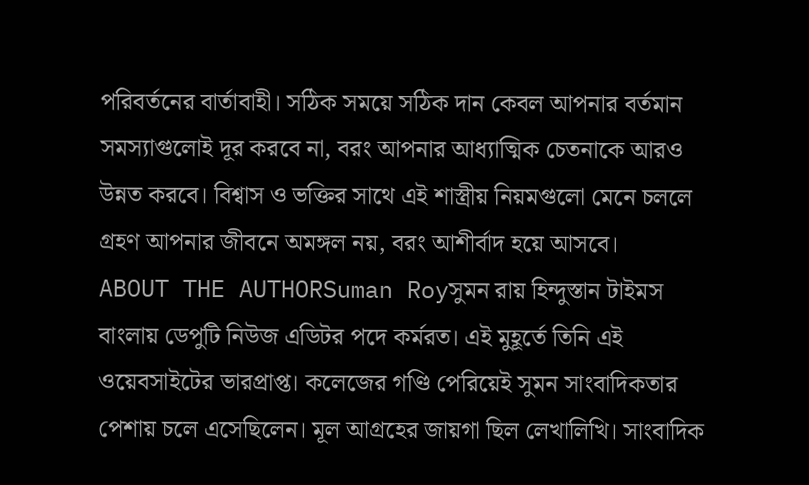পরিবর্তনের বার্তাবাহী। সঠিক সময়ে সঠিক দান কেবল আপনার বর্তমান সমস্যাগুলোই দূর করবে না, বরং আপনার আধ্যাত্মিক চেতনাকে আরও উন্নত করবে। বিশ্বাস ও ভক্তির সাথে এই শাস্ত্রীয় নিয়মগুলো মেনে চললে গ্রহণ আপনার জীবনে অমঙ্গল নয়, বরং আশীর্বাদ হয়ে আসবে।
ABOUT THE AUTHORSuman Royসুমন রায় হিন্দুস্তান টাইমস বাংলায় ডেপুটি নিউজ এডিটর পদে কর্মরত। এই মুহূর্তে তিনি এই ওয়েবসাইটের ভারপ্রাপ্ত। কলেজের গণ্ডি পেরিয়েই সুমন সাংবাদিকতার পেশায় চলে এসেছিলেন। মূল আগ্রহের জায়গা ছিল লেখালিখি। সাংবাদিক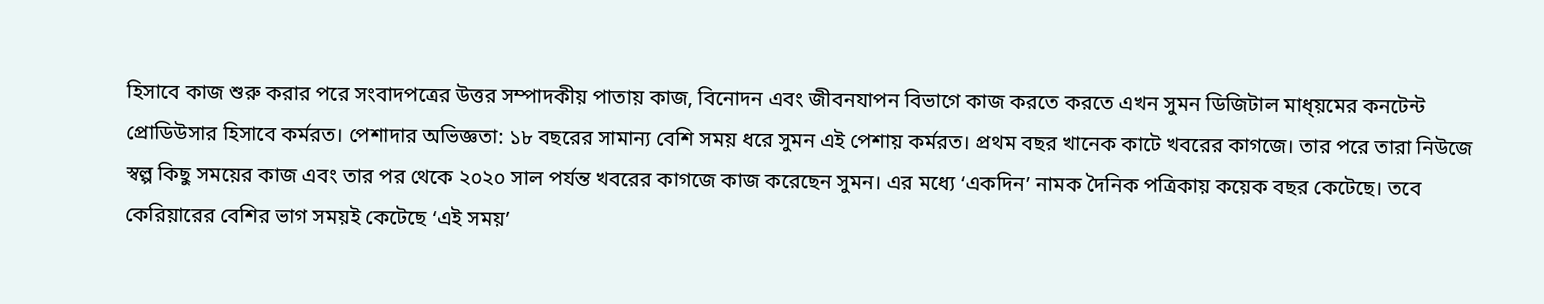হিসাবে কাজ শুরু করার পরে সংবাদপত্রের উত্তর সম্পাদকীয় পাতায় কাজ, বিনোদন এবং জীবনযাপন বিভাগে কাজ করতে করতে এখন সুমন ডিজিটাল মাধ্য়মের কনটেন্ট প্রোডিউসার হিসাবে কর্মরত। পেশাদার অভিজ্ঞতা: ১৮ বছরের সামান্য বেশি সময় ধরে সুমন এই পেশায় কর্মরত। প্রথম বছর খানেক কাটে খবরের কাগজে। তার পরে তারা নিউজে স্বল্প কিছু সময়ের কাজ এবং তার পর থেকে ২০২০ সাল পর্যন্ত খবরের কাগজে কাজ করেছেন সুমন। এর মধ্যে ‘একদিন’ নামক দৈনিক পত্রিকায় কয়েক বছর কেটেছে। তবে কেরিয়ারের বেশির ভাগ সময়ই কেটেছে ‘এই সময়’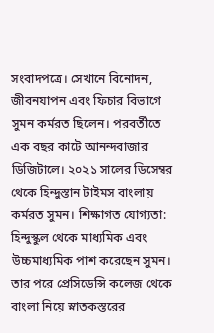সংবাদপত্রে। সেখানে বিনোদন, জীবনযাপন এবং ফিচার বিভাগে সুমন কর্মরত ছিলেন। পরবর্তীতে এক বছর কাটে আনন্দবাজার ডিজিটালে। ২০২১ সালের ডিসেম্বর থেকে হিন্দুস্তান টাইমস বাংলায় কর্মরত সুমন। শিক্ষাগত যোগ্যতা: হিন্দুস্কুল থেকে মাধ্যমিক এবং উচ্চমাধ্যমিক পাশ করেছেন সুমন। তার পরে প্রেসিডেন্সি কলেজ থেকে বাংলা নিয়ে স্নাতকস্তরের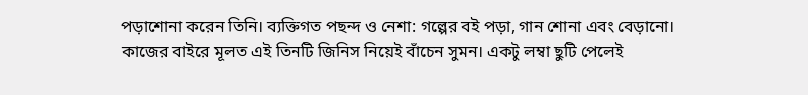পড়াশোনা করেন তিনি। ব্যক্তিগত পছন্দ ও নেশা: গল্পের বই পড়া, গান শোনা এবং বেড়ানো। কাজের বাইরে মূলত এই তিনটি জিনিস নিয়েই বাঁচেন সুমন। একটু লম্বা ছুটি পেলেই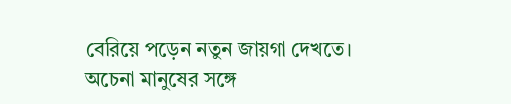বেরিয়ে পড়েন নতুন জায়গা দেখতে। অচেনা মানুষের সঙ্গে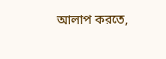আলাপ করতে,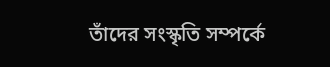তাঁদের সংস্কৃতি সম্পর্কে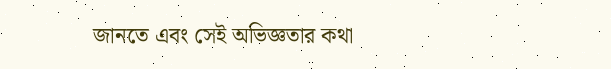জানতে এবং সেই অভিজ্ঞতার কথা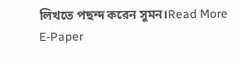লিখতে পছন্দ করেন সুমন।Read More
E-Paper